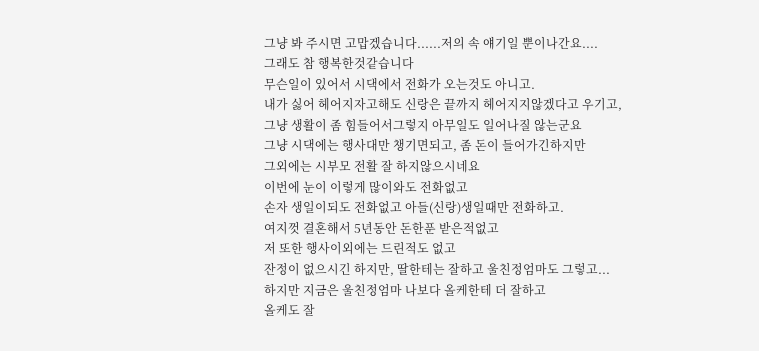그냥 봐 주시면 고맙겠습니다......저의 속 얘기일 뿐이나간요....
그래도 참 행복한것같습니다
무슨일이 있어서 시댁에서 전화가 오는것도 아니고.
내가 싫어 헤어지자고해도 신랑은 끝까지 헤어지지않겠다고 우기고,
그냥 생활이 좀 힘들어서그렇지 아무일도 일어나질 않는군요
그냥 시댁에는 행사대만 챙기면되고, 좀 돈이 들어가긴하지만
그외에는 시부모 전활 잘 하지않으시네요
이번에 눈이 이렇게 많이와도 전화없고
손자 생일이되도 전화없고 아들(신랑)생일때만 전화하고.
여지껏 결혼해서 5년동안 돈한푼 받은적없고
저 또한 행사이외에는 드린적도 없고
잔정이 없으시긴 하지만, 딸한테는 잘하고 울친정엄마도 그렇고...
하지만 지금은 울친정엄마 나보다 올케한테 더 잘하고
올케도 잘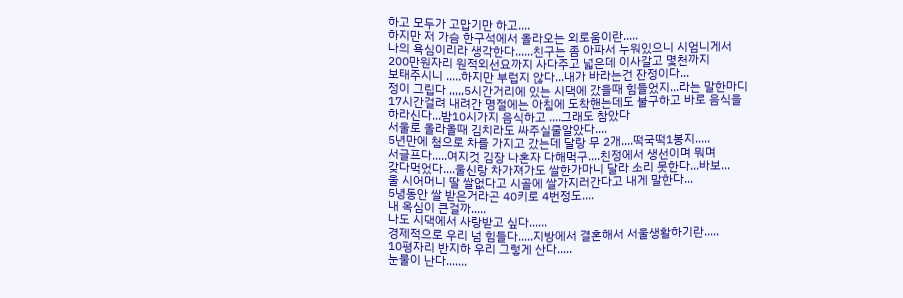하고 모두가 고맙기만 하고....
하지만 저 가슴 한구석에서 올라오는 외로움이란.....
나의 욕심이리라 생각한다......친구는 좀 아파서 누워있으니 시엄니게서
200만원자리 원적외선요까지 사다주고 넓은데 이사갈고 몇천까지
보태주시니 .....하지만 부럽지 않다...내가 바라는건 잔정이다...
정이 그립다 ,,,,,5시간거리에 있는 시댁에 갔을때 힘들었지...라는 말한마디
17시간걸려 내려간 명절에는 아침에 도착핸는데도 불구하고 바로 음식을
하라신다...밤10시가지 음식하고 ....그래도 참았다
서울로 올라올때 김치라도 싸주실줄알았다....
5년만에 첨으로 차를 가지고 갔는데 달랑 무 2개....떡국떡1봉지.....
서글프다.....여지것 김장 나혼자 다해먹구....친정에서 생선이며 뭐며
갖다먹었다....울신랑 차가져가도 쌀한가마니 달라 소리 못한다...바보...
울 시어머니 딸 쌀없다고 시골에 쌀가지러간다고 내게 말한다...
5녕동안 쌀 받은거라곤 40키로 4번정도....
내 옥심이 큰걸까.....
나도 시댁에서 사랑받고 싶다......
경제적으로 우리 넘 힘들다.....지방에서 결혼해서 서울생활하기란.....
10평자리 반지하 우리 그렇게 산다.....
눈물이 난다.......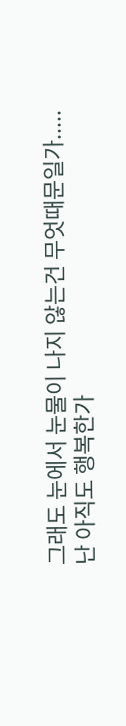그래도 눈에서 눈물이 나지 않는건 무엇때문일가.....
난 아직도 행복한가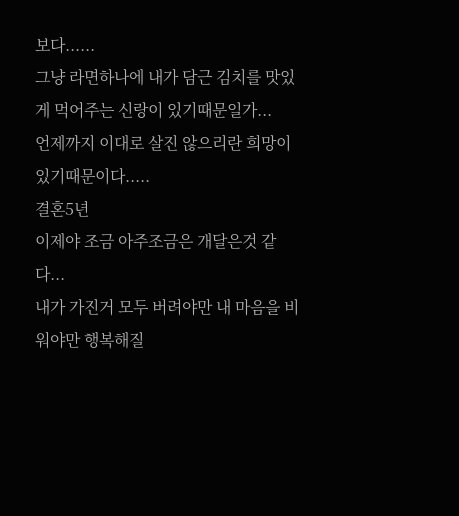보다......
그냥 라면하나에 내가 담근 김치를 맛있게 먹어주는 신랑이 있기때문일가...
언제까지 이대로 살진 않으리란 희망이 있기때문이다.....
결혼5년
이제야 조금 아주조금은 개달은것 같다...
내가 가진거 모두 버려야만 내 마음을 비워야만 행복해질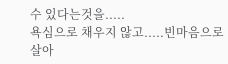수 있다는것을.....
욕심으로 채우지 않고.....빈마음으로 살아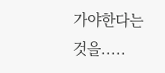가야한다는것을.....